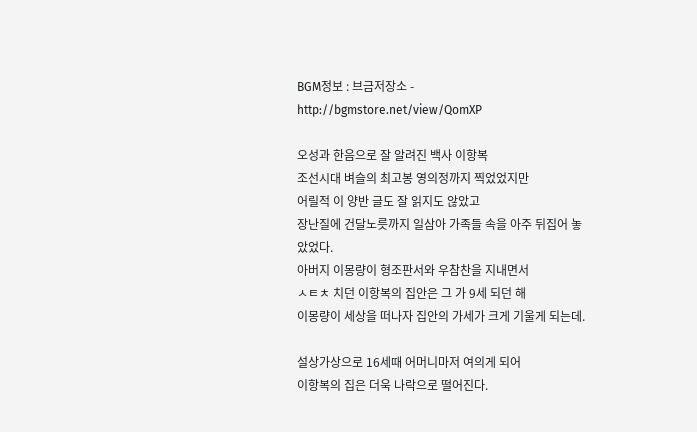BGM정보 : 브금저장소 - http://bgmstore.net/view/QomXP

오성과 한음으로 잘 알려진 백사 이항복
조선시대 벼슬의 최고봉 영의정까지 찍었었지만
어릴적 이 양반 글도 잘 읽지도 않았고
장난질에 건달노릇까지 일삼아 가족들 속을 아주 뒤집어 놓았었다.
아버지 이몽량이 형조판서와 우참찬을 지내면서
ㅅㅌㅊ 치던 이항복의 집안은 그 가 9세 되던 해
이몽량이 세상을 떠나자 집안의 가세가 크게 기울게 되는데.

설상가상으로 16세때 어머니마저 여의게 되어
이항복의 집은 더욱 나락으로 떨어진다.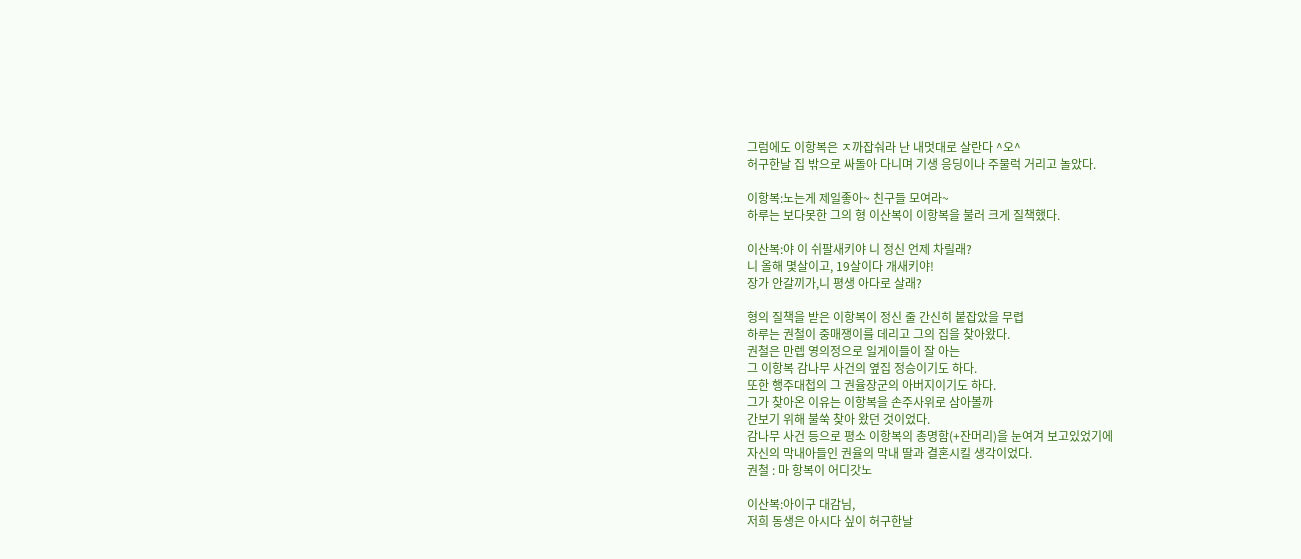그럼에도 이항복은 ㅈ까잡숴라 난 내멋대로 살란다 ^오^
허구한날 집 밖으로 싸돌아 다니며 기생 응딩이나 주물럭 거리고 놀았다.

이항복:노는게 제일좋아~ 친구들 모여라~
하루는 보다못한 그의 형 이산복이 이항복을 불러 크게 질책했다.

이산복:야 이 쉬팔새키야 니 정신 언제 차릴래?
니 올해 몇살이고, 19살이다 개새키야!
장가 안갈끼가,니 평생 아다로 살래?

형의 질책을 받은 이항복이 정신 줄 간신히 붙잡았을 무렵
하루는 권철이 중매쟁이를 데리고 그의 집을 찾아왔다.
권철은 만렙 영의정으로 일게이들이 잘 아는
그 이항복 감나무 사건의 옆집 정승이기도 하다.
또한 행주대첩의 그 권율장군의 아버지이기도 하다.
그가 찾아온 이유는 이항복을 손주사위로 삼아볼까
간보기 위해 불쑥 찾아 왔던 것이었다.
감나무 사건 등으로 평소 이항복의 총명함(+잔머리)을 눈여겨 보고있었기에
자신의 막내아들인 권율의 막내 딸과 결혼시킬 생각이었다.
권철 : 마 항복이 어디갓노

이산복:아이구 대감님,
저희 동생은 아시다 싶이 허구한날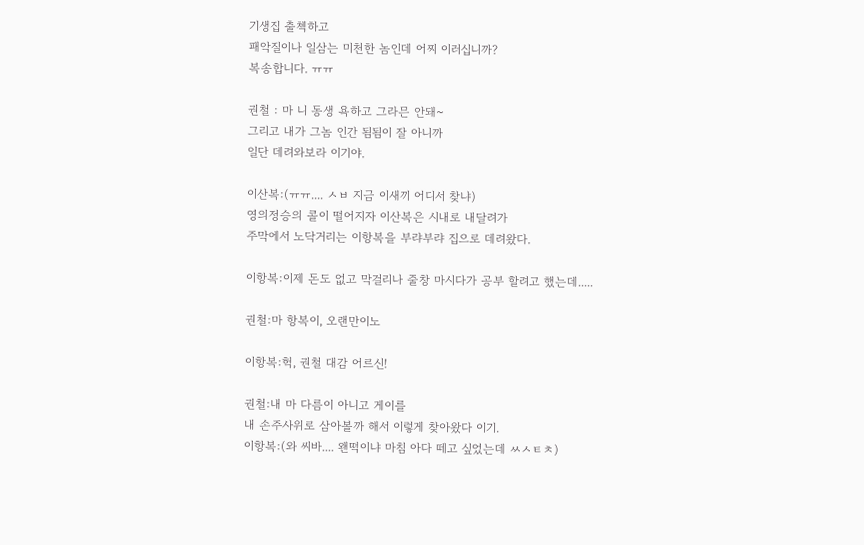기생집 출첵하고
패악질이나 일삼는 미천한 놈인데 어찌 이러십니까?
복송합니다. ㅠㅠ

권철 : 마 니 동생 욕하고 그라믄 안돼~
그리고 내가 그놈 인간 됨됨이 잘 아니까
일단 데려와보라 이기야.

이산복:(ㅠㅠ.... ㅅㅂ 지금 이새끼 어디서 찾냐)
영의정승의 콜이 떨어지자 이산복은 시내로 내달려가
주막에서 노닥거리는 이항복을 부랴부랴 집으로 데려왔다.

이항복:이제 돈도 없고 막걸리나 줄창 마시다가 공부 할려고 했는데.....

권철:마 항복이, 오랜만이노

이항복:헉, 권철 대감 어르신!

권철:내 마 다름이 아니고 게이를
내 손주사위로 삼아볼까 해서 이렇게 찾아왔다 이기.
이항복:(와 씨바.... 왠떡이냐 마침 아다 떼고 싶었는데 ㅆㅅㅌㅊ)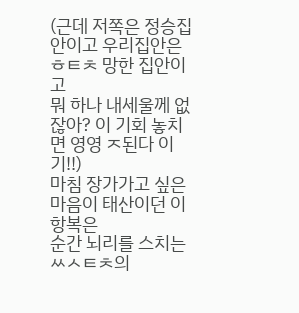(근데 저쪽은 정승집안이고 우리집안은 ㅎㅌㅊ 망한 집안이고
뭐 하나 내세울께 없잖아? 이 기회 놓치면 영영 ㅈ된다 이기!!)
마침 장가가고 싶은 마음이 태산이던 이항복은
순간 뇌리를 스치는 ㅆㅅㅌㅊ의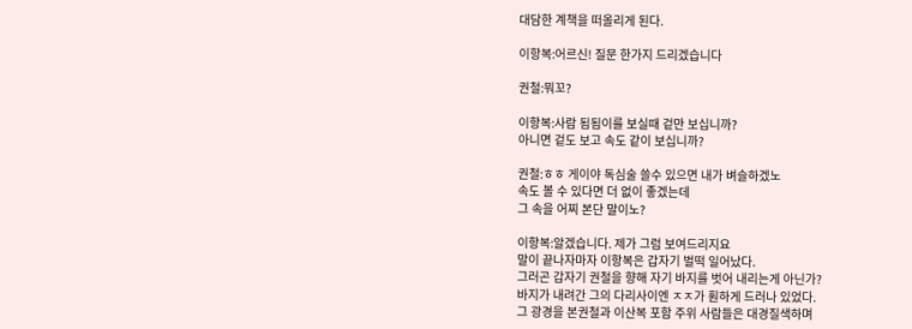대담한 계책을 떠올리게 된다.

이항복:어르신! 질문 한가지 드리겠습니다

권철:뭐꼬?

이항복:사람 됨됨이를 보실때 겉만 보십니까?
아니면 겉도 보고 속도 같이 보십니까?

권철:ㅎㅎ 게이야 독심술 쓸수 있으면 내가 벼슬하겠노
속도 볼 수 있다면 더 없이 좋겠는데
그 속을 어찌 본단 말이노?

이항복:알겠습니다. 제가 그럼 보여드리지요
말이 끝나자마자 이항복은 갑자기 벌떡 일어났다.
그러곤 갑자기 권철을 향해 자기 바지를 벗어 내리는게 아닌가?
바지가 내려간 그의 다리사이엔 ㅈㅈ가 훤하게 드러나 있었다.
그 광경을 본권철과 이산복 포함 주위 사람들은 대경질색하며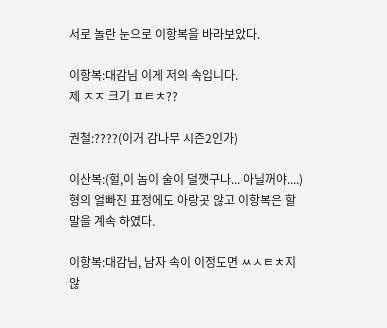서로 놀란 눈으로 이항복을 바라보았다.

이항복:대감님 이게 저의 속입니다.
제 ㅈㅈ 크기 ㅍㅌㅊ??

권철:????(이거 감나무 시즌2인가)

이산복:(헐,이 놈이 술이 덜깻구나... 아닐꺼야....)
형의 얼빠진 표정에도 아랑곳 않고 이항복은 할 말을 계속 하였다.

이항복:대감님, 남자 속이 이정도면 ㅆㅅㅌㅊ지 않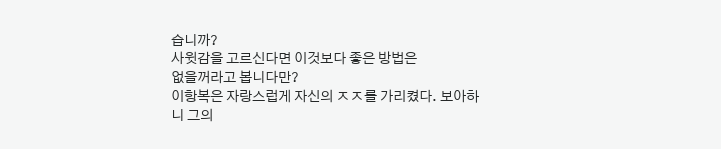습니까?
사윗감을 고르신다면 이것보다 좋은 방법은
없을꺼라고 봅니다만?
이항복은 자랑스럽게 자신의 ㅈㅈ를 가리켰다. 보아하니 그의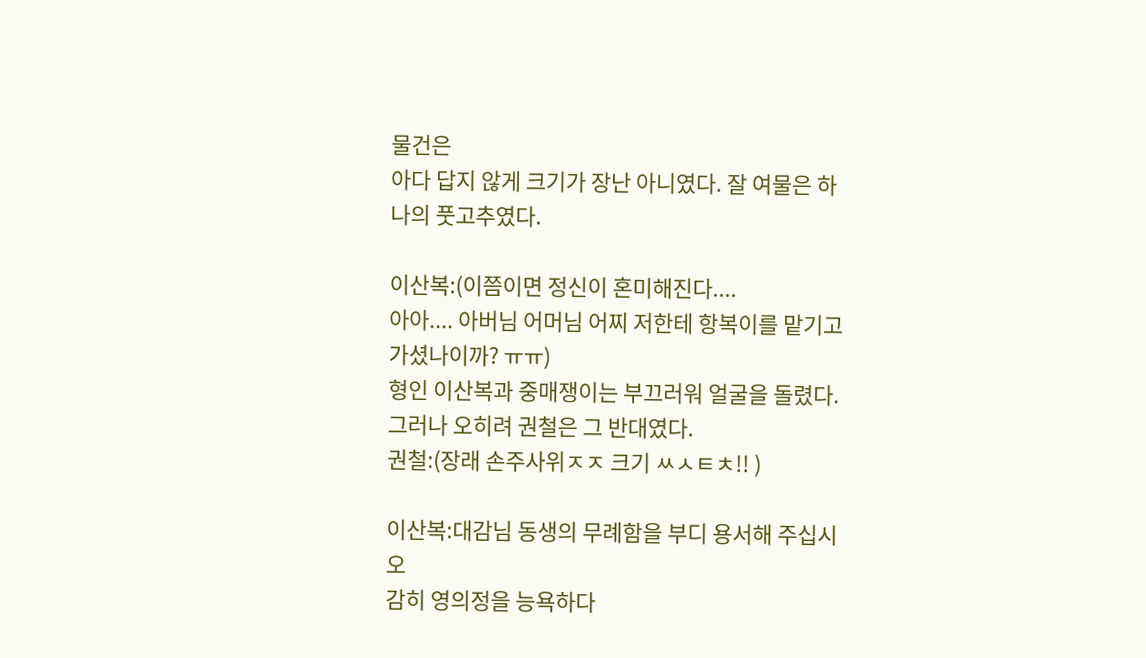물건은
아다 답지 않게 크기가 장난 아니였다. 잘 여물은 하나의 풋고추였다.

이산복:(이쯤이면 정신이 혼미해진다....
아아.... 아버님 어머님 어찌 저한테 항복이를 맡기고 가셨나이까? ㅠㅠ)
형인 이산복과 중매쟁이는 부끄러워 얼굴을 돌렸다.
그러나 오히려 권철은 그 반대였다.
권철:(장래 손주사위ㅈㅈ 크기 ㅆㅅㅌㅊ!! )

이산복:대감님 동생의 무례함을 부디 용서해 주십시오
감히 영의정을 능욕하다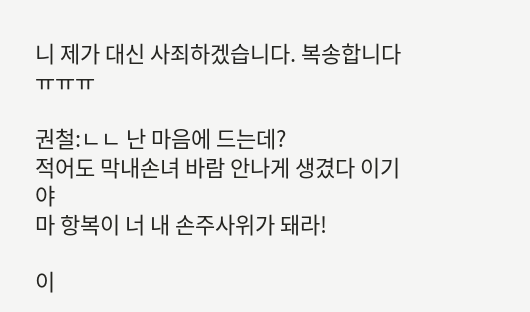니 제가 대신 사죄하겠습니다. 복송합니다 ㅠㅠㅠ

권철:ㄴㄴ 난 마음에 드는데?
적어도 막내손녀 바람 안나게 생겼다 이기야
마 항복이 너 내 손주사위가 돼라!

이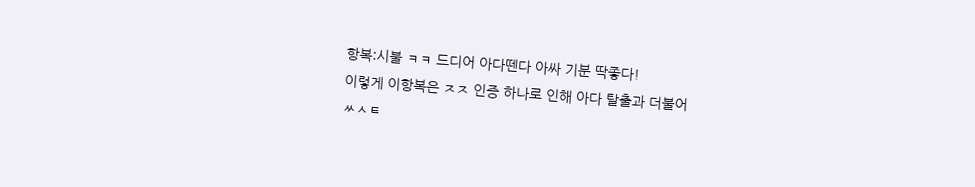항복:시불 ㅋㅋ 드디어 아다뗀다 아싸 기분 딱좋다!
이렇게 이항복은 ㅈㅈ 인증 하나로 인해 아다 탈출과 더불어
ㅆㅅㅌ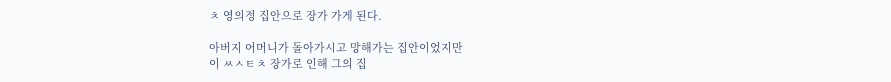ㅊ 영의정 집안으로 장가 가게 된다.

아버지 어머니가 돌아가시고 망해가는 집안이었지만
이 ㅆㅅㅌㅊ 장가로 인해 그의 집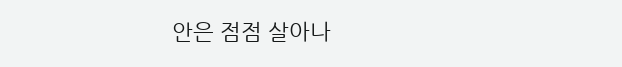안은 점점 살아나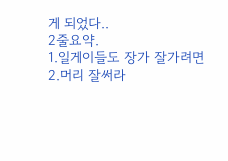게 되었다..
2줄요약.
1.일게이들도 장가 잘가려면
2.머리 잘써라